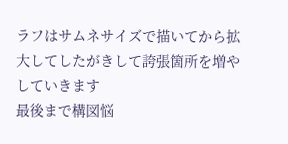ラフはサムネサイズで描いてから拡大してしたがきして誇張箇所を増やしていきます
最後まで構図悩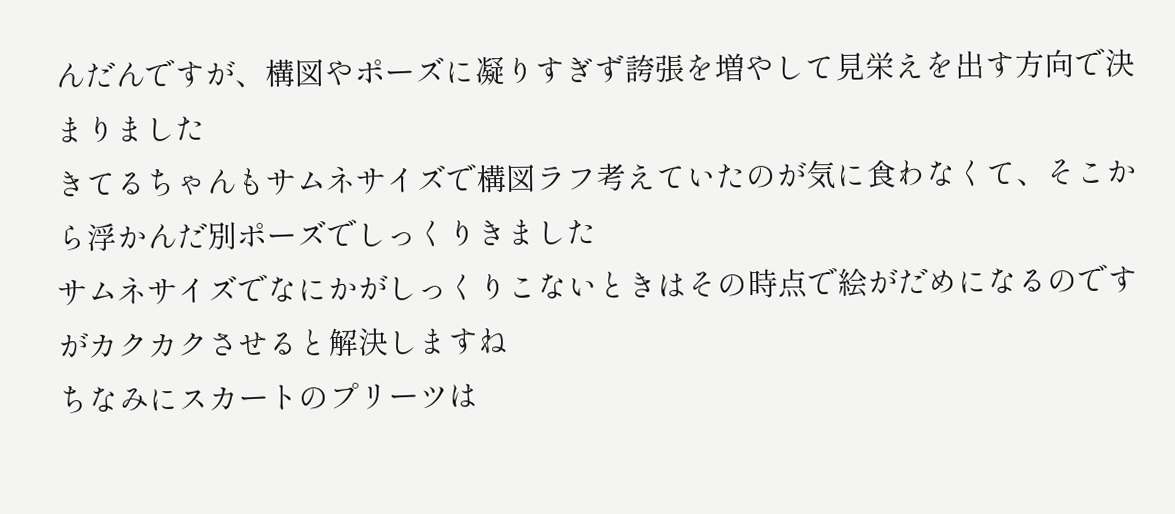んだんですが、構図やポーズに凝りすぎず誇張を増やして見栄えを出す方向で決まりました
きてるちゃんもサムネサイズで構図ラフ考えていたのが気に食わなくて、そこから浮かんだ別ポーズでしっくりきました
サムネサイズでなにかがしっくりこないときはその時点で絵がだめになるのですがカクカクさせると解決しますね
ちなみにスカートのプリーツは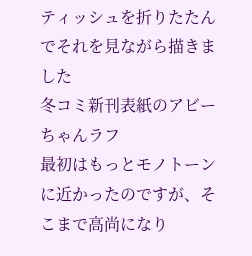ティッシュを折りたたんでそれを見ながら描きました
冬コミ新刊表紙のアビーちゃんラフ
最初はもっとモノトーンに近かったのですが、そこまで高尚になり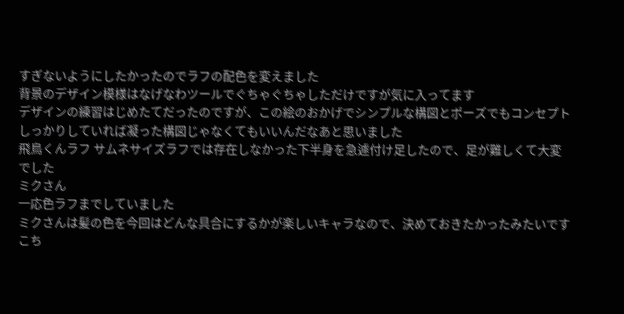すぎないようにしたかったのでラフの配色を変えました
背景のデザイン模様はなげなわツールでぐちゃぐちゃしただけですが気に入ってます
デザインの練習はじめたてだったのですが、この絵のおかげでシンプルな構図とポーズでもコンセプトしっかりしていれば凝った構図じゃなくてもいいんだなあと思いました
飛鳥くんラフ サムネサイズラフでは存在しなかった下半身を急遽付け足したので、足が難しくて大変でした
ミクさん
一応色ラフまでしていました
ミクさんは髪の色を今回はどんな具合にするかが楽しいキャラなので、決めておきたかったみたいです
こち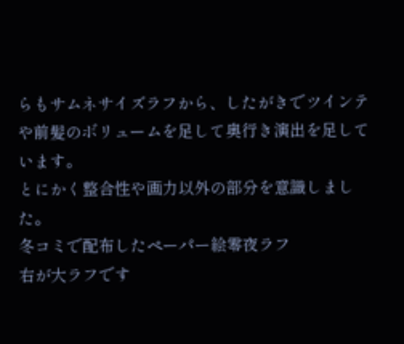らもサムネサイズラフから、したがきでツインテや前髪のボリュームを足して奥行き演出を足しています。
とにかく整合性や画力以外の部分を意識しました。
冬コミで配布したペーパー絵零夜ラフ
右が大ラフです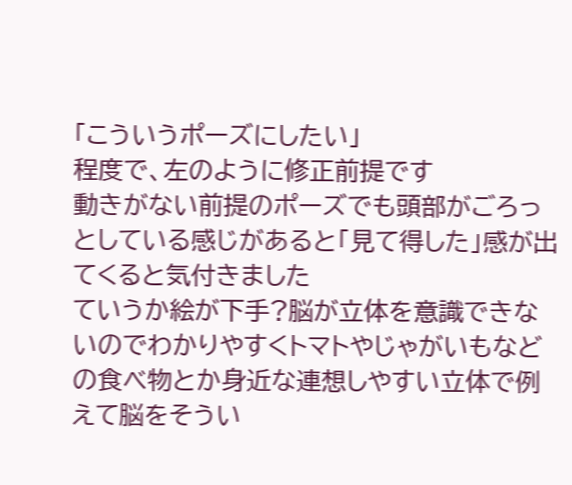「こういうポーズにしたい」
程度で、左のように修正前提です
動きがない前提のポーズでも頭部がごろっとしている感じがあると「見て得した」感が出てくると気付きました
ていうか絵が下手?脳が立体を意識できないのでわかりやすくトマトやじゃがいもなどの食べ物とか身近な連想しやすい立体で例えて脳をそうい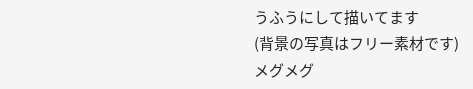うふうにして描いてます
(背景の写真はフリー素材です)
メグメグ